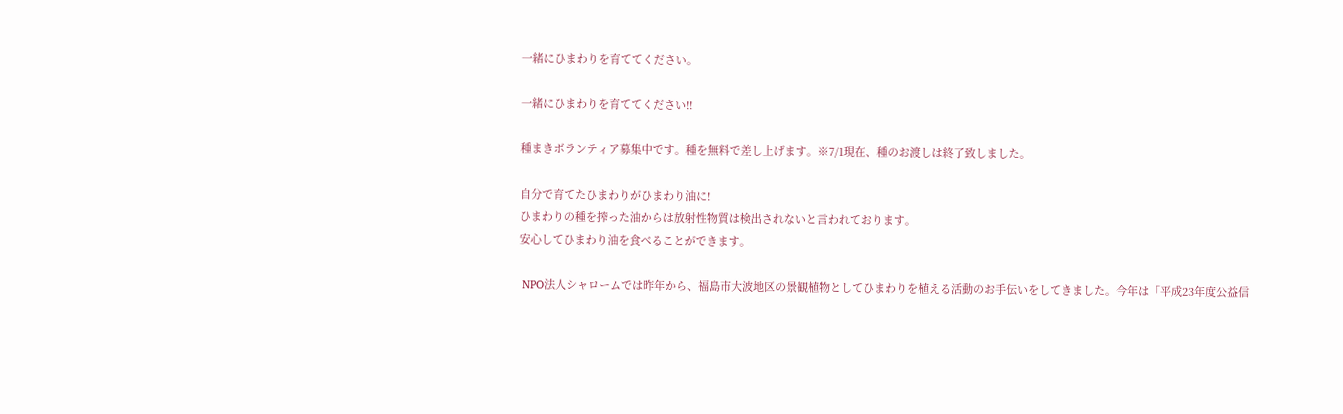一緒にひまわりを育ててください。

一緒にひまわりを育ててください!!

種まきボランティア募集中です。種を無料で差し上げます。※7/1現在、種のお渡しは終了致しました。

自分で育てたひまわりがひまわり油に!
ひまわりの種を搾った油からは放射性物質は検出されないと言われております。
安心してひまわり油を食べることができます。

 NPO法人シャロームでは昨年から、福島市大波地区の景観植物としてひまわりを植える活動のお手伝いをしてきました。今年は「平成23年度公益信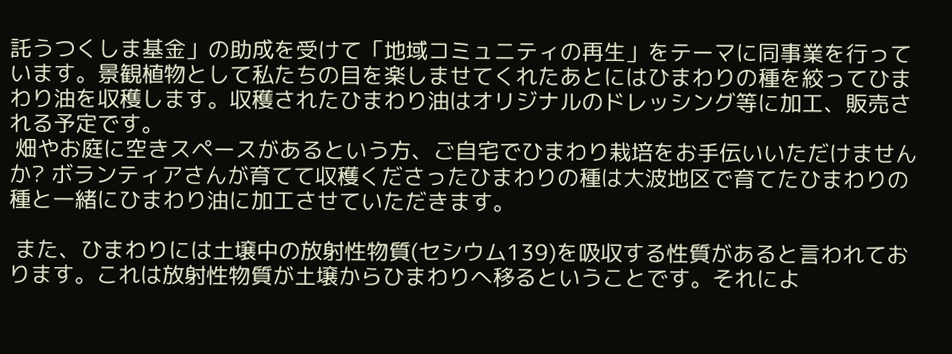託うつくしま基金」の助成を受けて「地域コミュニティの再生」をテーマに同事業を行っています。景観植物として私たちの目を楽しませてくれたあとにはひまわりの種を絞ってひまわり油を収穫します。収穫されたひまわり油はオリジナルのドレッシング等に加工、販売される予定です。
 畑やお庭に空きスペースがあるという方、ご自宅でひまわり栽培をお手伝いいただけませんか? ボランティアさんが育てて収穫くださったひまわりの種は大波地区で育てたひまわりの種と一緒にひまわり油に加工させていただきます。

 また、ひまわりには土壌中の放射性物質(セシウム139)を吸収する性質があると言われております。これは放射性物質が土壌からひまわりへ移るということです。それによ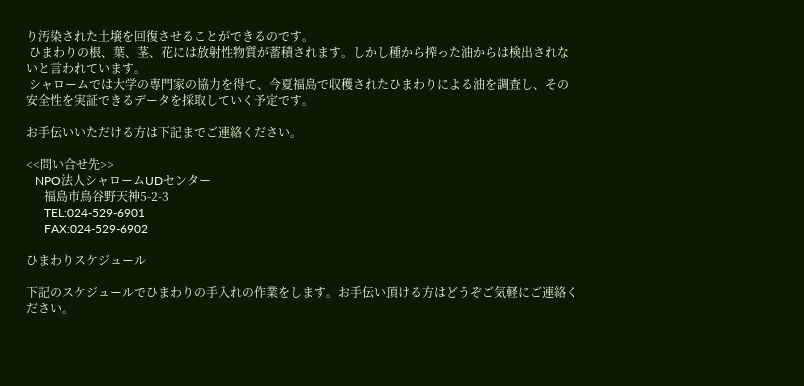り汚染された土壌を回復させることができるのです。
 ひまわりの根、葉、茎、花には放射性物質が蓄積されます。しかし種から搾った油からは検出されないと言われています。
 シャロームでは大学の専門家の協力を得て、今夏福島で収穫されたひまわりによる油を調査し、その安全性を実証できるデータを採取していく予定です。

お手伝いいただける方は下記までご連絡ください。

<<問い合せ先>>
   NPO法人シャロームUDセンター
      福島市鳥谷野天神5-2-3
      TEL:024-529-6901
      FAX:024-529-6902

ひまわりスケジュール

下記のスケジュールでひまわりの手入れの作業をします。お手伝い頂ける方はどうぞご気軽にご連絡ください。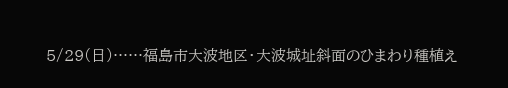5/29(日)……福島市大波地区・大波城址斜面のひまわり種植え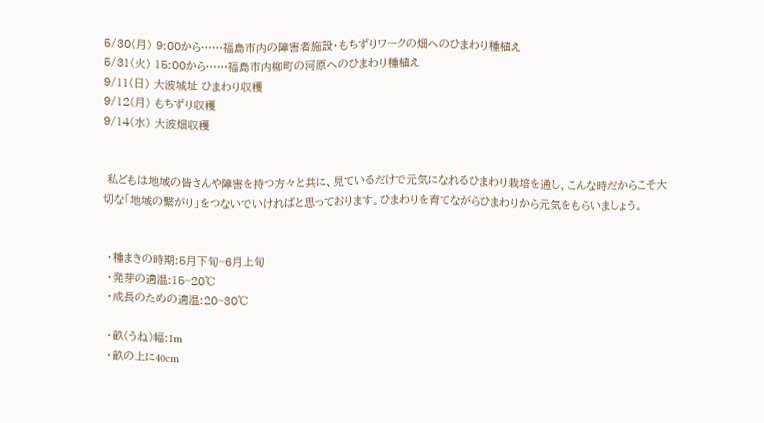5/30(月) 9:00から……福島市内の障害者施設・もちずりワークの畑へのひまわり種植え
5/31(火) 15:00から……福島市内柳町の河原へのひまわり種植え
9/11(日) 大波城址 ひまわり収穫
9/12(月) もちずり収穫
9/14(水) 大波畑収穫


 私どもは地域の皆さんや障害を持つ方々と共に、見ているだけで元気になれるひまわり栽培を通し、こんな時だからこそ大切な「地域の繋がり」をつないでいければと思っております。ひまわりを育てながらひまわりから元気をもらいましょう。


 ・種まきの時期:5月下旬~6月上旬
 ・発芽の適温:15~20℃
 ・成長のための適温:20~30℃

 ・畝(うね)幅:1m
 ・畝の上に40cm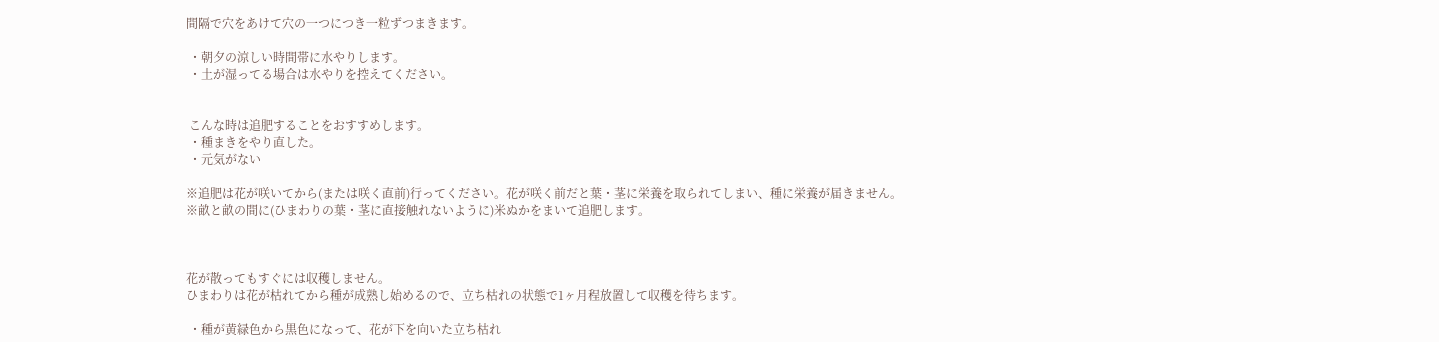間隔で穴をあけて穴の一つにつき一粒ずつまきます。

 ・朝夕の涼しい時間帯に水やりします。
 ・土が湿ってる場合は水やりを控えてください。


 こんな時は追肥することをおすすめします。
 ・種まきをやり直した。
 ・元気がない

※追肥は花が咲いてから(または咲く直前)行ってください。花が咲く前だと葉・茎に栄養を取られてしまい、種に栄養が届きません。
※畝と畝の間に(ひまわりの葉・茎に直接触れないように)米ぬかをまいて追肥します。



花が散ってもすぐには収穫しません。
ひまわりは花が枯れてから種が成熟し始めるので、立ち枯れの状態で1ヶ月程放置して収穫を待ちます。

 ・種が黄緑色から黒色になって、花が下を向いた立ち枯れ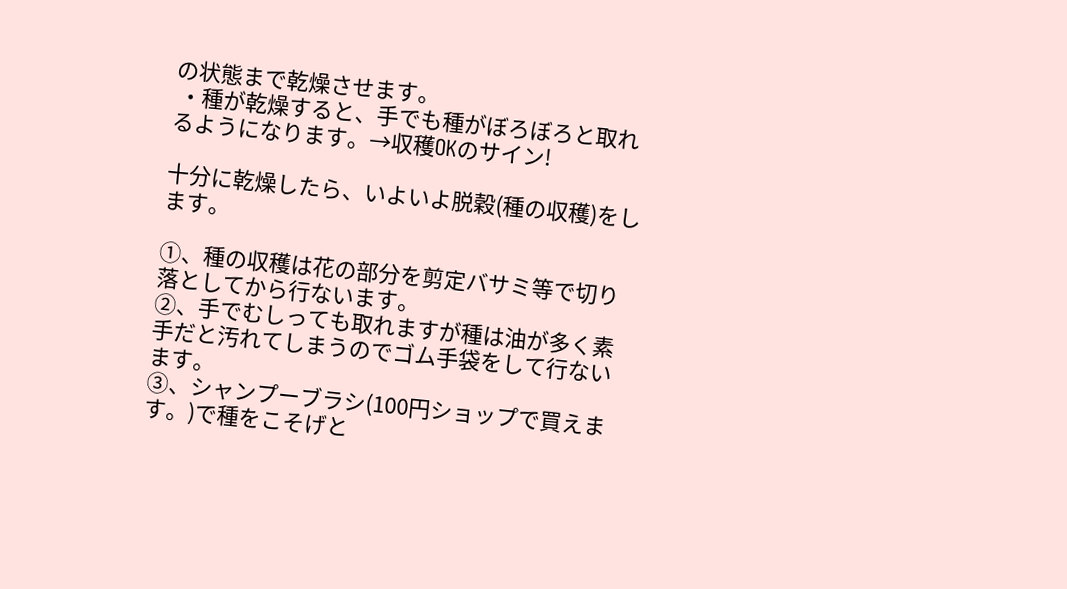の状態まで乾燥させます。
 ・種が乾燥すると、手でも種がぼろぼろと取れるようになります。→収穫OKのサイン!

十分に乾燥したら、いよいよ脱穀(種の収穫)をします。

①、種の収穫は花の部分を剪定バサミ等で切り落としてから行ないます。
②、手でむしっても取れますが種は油が多く素手だと汚れてしまうのでゴム手袋をして行ないます。
③、シャンプーブラシ(100円ショップで買えます。)で種をこそげと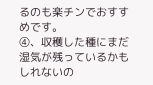るのも楽チンでおすすめです。
④、収穫した種にまだ湿気が残っているかもしれないの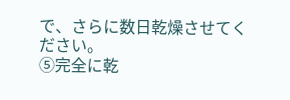で、さらに数日乾燥させてください。
⑤完全に乾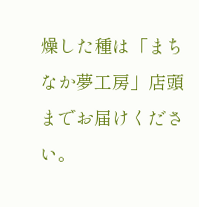燥した種は「まちなか夢工房」店頭までお届けください。